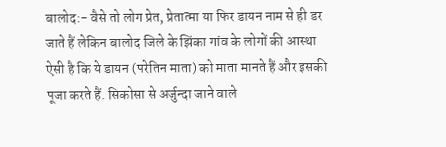बालोद:- वैसे तो लोग प्रेत, प्रेतात्मा या फिर डायन नाम से ही डर जाते हैं लेकिन बालोद जिले के झिंका गांव के लोगों की आस्था ऐसी है कि ये डायन (परेतिन माता) को माता मानते हैं और इसकी पूजा करते हैं. सिकोसा से अर्जुन्दा जाने वाले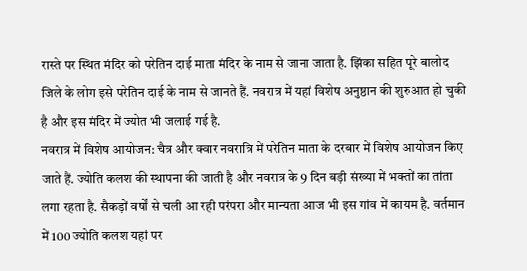रास्ते पर स्थित मंदिर को परेतिन दाई माता मंदिर के नाम से जाना जाता है. झिंका सहित पूरे बालोद जिले के लोग इसे परेतिन दाई के नाम से जानते हैं. नवरात्र में यहां विशेष अनुष्ठान की शुरुआत हो चुकी है और इस मंदिर में ज्योत भी जलाई गई है.
नवरात्र में विशेष आयोजन: चैत्र और क्वार नवरात्रि में परेतिन माता के दरबार में विशेष आयोजन किए जाते हैं. ज्योति कलश की स्थापना की जाती है और नवरात्र के 9 दिन बड़ी संख्या में भक्तों का तांता लगा रहता है. सैकड़ों वर्षों से चली आ रही परंपरा और मान्यता आज भी इस गांव में कायम है. वर्तमान में 100 ज्योति कलश यहां पर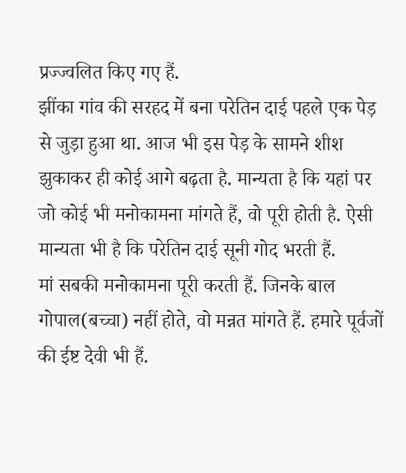प्रज्ज्वलित किए गए हैं.
झींका गांव की सरहद में बना परेतिन दाई पहले एक पेड़ से जुड़ा हुआ था. आज भी इस पेड़ के सामने शीश झुकाकर ही कोई आगे बढ़ता है. मान्यता है कि यहां पर जो कोई भी मनोकामना मांगते हैं, वो पूरी होती है. ऐसी मान्यता भी है कि परेतिन दाई सूनी गोद भरती हैं.
मां सबकी मनोकामना पूरी करती हैं. जिनके बाल गोपाल(बच्चा) नहीं होते, वो मन्नत मांगते हैं. हमारे पूर्वजों की ईष्ट देवी भी हैं.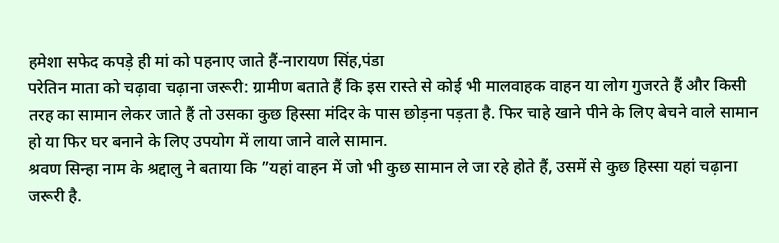हमेशा सफेद कपड़े ही मां को पहनाए जाते हैं-नारायण सिंह,पंडा
परेतिन माता को चढ़ावा चढ़ाना जरूरी: ग्रामीण बताते हैं कि इस रास्ते से कोई भी मालवाहक वाहन या लोग गुजरते हैं और किसी तरह का सामान लेकर जाते हैं तो उसका कुछ हिस्सा मंदिर के पास छोड़ना पड़ता है. फिर चाहे खाने पीने के लिए बेचने वाले सामान हो या फिर घर बनाने के लिए उपयोग में लाया जाने वाले सामान.
श्रवण सिन्हा नाम के श्रद्दालु ने बताया कि ”यहां वाहन में जो भी कुछ सामान ले जा रहे होते हैं, उसमें से कुछ हिस्सा यहां चढ़ाना जरूरी है.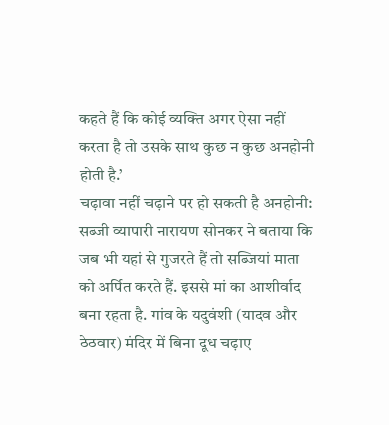कहते हैं कि कोई व्यक्ति अगर ऐसा नहीं करता है तो उसके साथ कुछ न कुछ अनहोनी होती है.’
चढ़ावा नहीं चढ़ाने पर हो सकती है अनहोनी: सब्जी व्यापारी नारायण सोनकर ने बताया कि जब भी यहां से गुजरते हैं तो सब्जियां माता को अर्पित करते हैं. इससे मां का आशीर्वाद बना रहता है. गांव के यदुवंशी (यादव और ठेठवार) मंदिर में बिना दूध चढ़ाए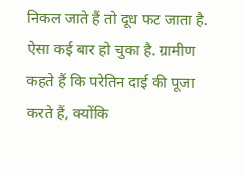निकल जाते हैं तो दूध फट जाता है. ऐसा कई बार हो चुका है. ग्रामीण कहते हैं कि परेतिन दाई की पूजा करते हैं, क्योंकि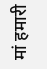मां हमारी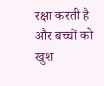रक्षा करती है और बच्चों को खुश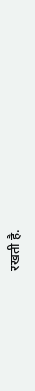रखती है.